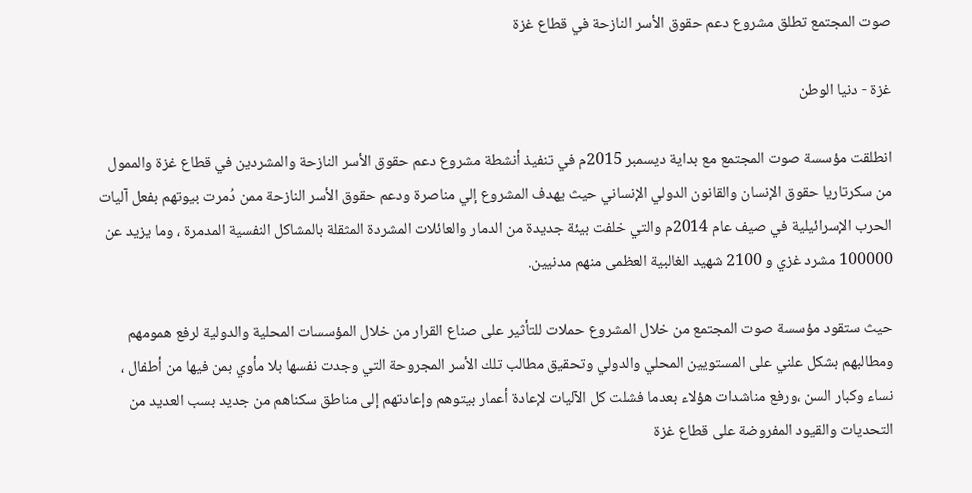صوت المجتمع تطلق مشروع دعم حقوق الأسر النازحة في قطاع غزة

غزة - دنيا الوطن

انطلقت مؤسسة صوت المجتمع مع بداية ديسمبر 2015م في تنفيذ أنشطة مشروع دعم حقوق الأسر النازحة والمشردين في قطاع غزة والممول من سكرتاريا حقوق الإنسان والقانون الدولي الإنساني حيث يهدف المشروع إلي مناصرة ودعم حقوق الأسر النازحة ممن دُمرت بيوتهم بفعل آليات الحرب الإسرائيلية في صيف عام 2014م والتي خلفت بيئة جديدة من الدمار والعائلات المشردة المثقلة بالمشاكل النفسية المدمرة ، وما يزيد عن 100000 مشرد غزي و 2100 شهيد الغالبية العظمى منهم مدنيين.

حيث ستقود مؤسسة صوت المجتمع من خلال المشروع حملات للتأثير على صناع القرار من خلال المؤسسات المحلية والدولية لرفع همومهم ومطالبهم بشكل علني على المستويين المحلي والدولي وتحقيق مطالب تلك الأسر المجروحة التي وجدت نفسها بلا مأوي بمن فيها من أطفال ، نساء وكبار السن ،ورفع مناشدات هؤلاء بعدما فشلت كل الآليات لإعادة أعمار بيتوهم وإعادتهم إلى مناطق سكناهم من جديد بسب العديد من التحديات والقيود المفروضة على قطاع غزة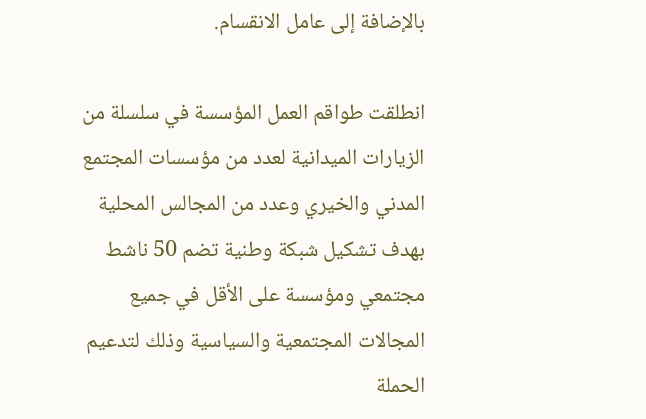بالإضافة إلى عامل الانقسام.

انطلقت طواقم العمل المؤسسة في سلسلة من الزيارات الميدانية لعدد من مؤسسات المجتمع المدني والخيري وعدد من المجالس المحلية بهدف تشكيل شبكة وطنية تضم 50 ناشط مجتمعي ومؤسسة على الأقل في جميع المجالات المجتمعية والسياسية وذلك لتدعيم الحملة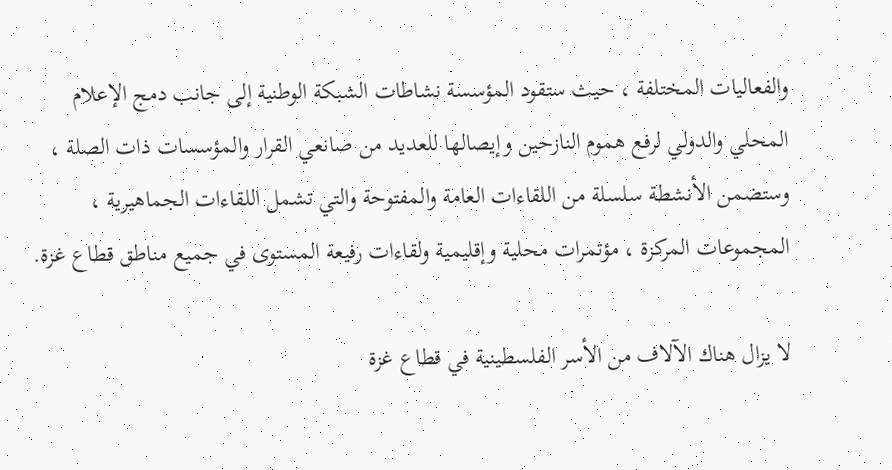والفعاليات المختلفة ، حيث ستقود المؤسسة نشاطات الشبكة الوطنية إلى جانب دمج الإعلام المحلي والدولي لرفع هموم النازحين وإيصالها للعديد من صانعي القرار والمؤسسات ذات الصلة ، وستضمن الأنشطة سلسلة من اللقاءات العامة والمفتوحة والتي تشمل اللقاءات الجماهيرية ، المجموعات المركزة ، مؤتمرات محلية وإقليمية ولقاءات رفيعة المستوى في جميع مناطق قطاع غزة.

لا يزال هناك الآلاف من الأسر الفلسطينية في قطاع غزة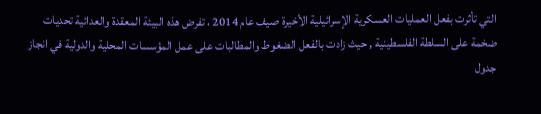التي تأثرت بفعل العمليات العسكرية الإسرائيلية الأخيرة صيف عام 2014 ، تفرض هذه البيئة المعقدة والعدائية تحديات ضخمة على السلطة الفلسطينية , حيث زادت بالفعل الضغوط والمطالبات على عمل المؤسسات المحلية والدولية في انجاز جدول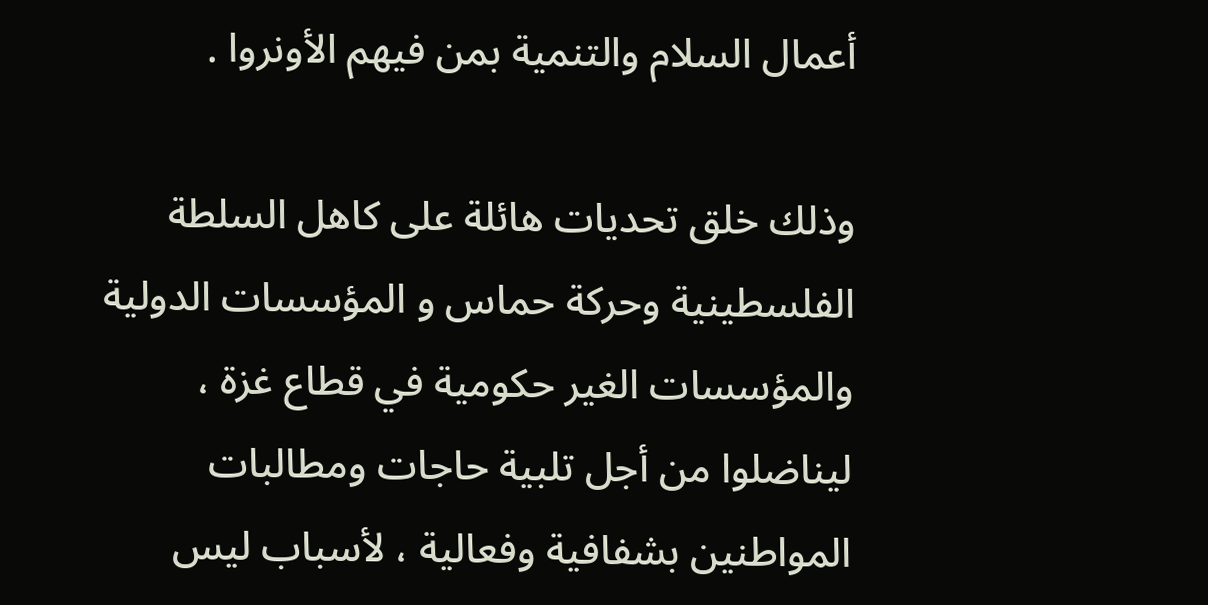أعمال السلام والتنمية بمن فيهم الأونروا .

وذلك خلق تحديات هائلة على كاهل السلطة الفلسطينية وحركة حماس و المؤسسات الدولية والمؤسسات الغير حكومية في قطاع غزة ، ليناضلوا من أجل تلبية حاجات ومطالبات المواطنين بشفافية وفعالية ، لأسباب ليس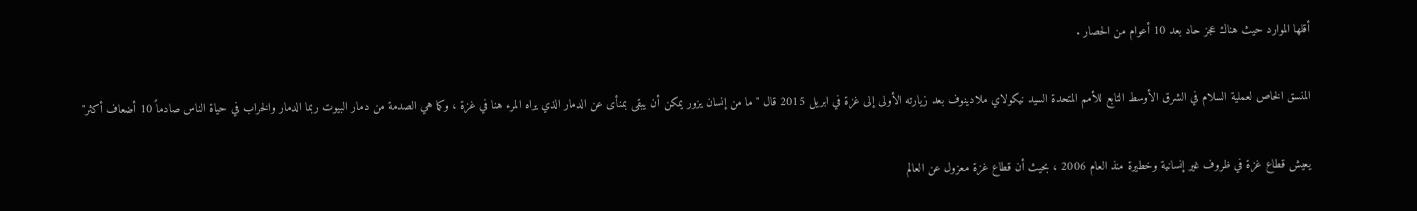أقلها الموارد حيث هناك عجز حاد بعد 10 أعوام من الحصار .

المنسق الخاص لعملية السلام في الشرق الأوسط التابع للأمم المتحدة السيد نيكولاي ملادينوف بعد زيارته الأولى إلى غزة في ابريل 2015 قال "ما من إنسان يزور يمكن أن يبقى بمنأى عن الدمار الذي يراه المرء هنا في غزة ، وكما هي الصدمة من دمار البيوت ربما الدمار والخراب في حياة الناس صادماً 10 أضعاف أكثر"

يعيش قطاع غزة في ظروف غير إنسانية وخطيرة منذ العام 2006 ، بحيث أن قطاع غزة معزول عن العالم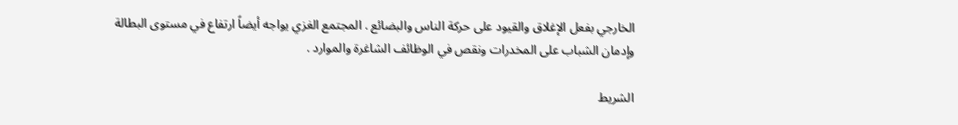الخارجي بفعل الإغلاق والقيود على حركة الناس والبضائع . المجتمع الغزي يواجه أيضاً ارتفاع في مستوى البطالة وإدمان الشباب على المخدرات ونقص في الوظائف الشاغرة والموارد .

الشريط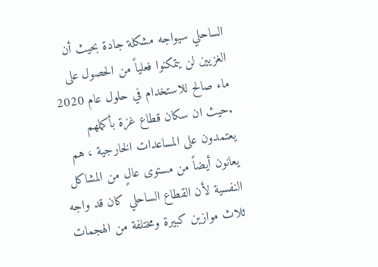الساحلي سيواجه مشكلة جادة بحيث أن الغزيين لن يتمكنوا فعلياً من الحصول على ماء صالح للاستخدام في حلول عام 2020 .حيث ان سكان قطاع غزة بأكملهم يعتمدون على المساعدات الخارجية ، هم يعانون أيضاً من مستوى عالٍ من المشاكل النفسية لأن القطاع الساحلي كان قد واجه ثلاث موازين كبيرة ومختلفة من الهجمات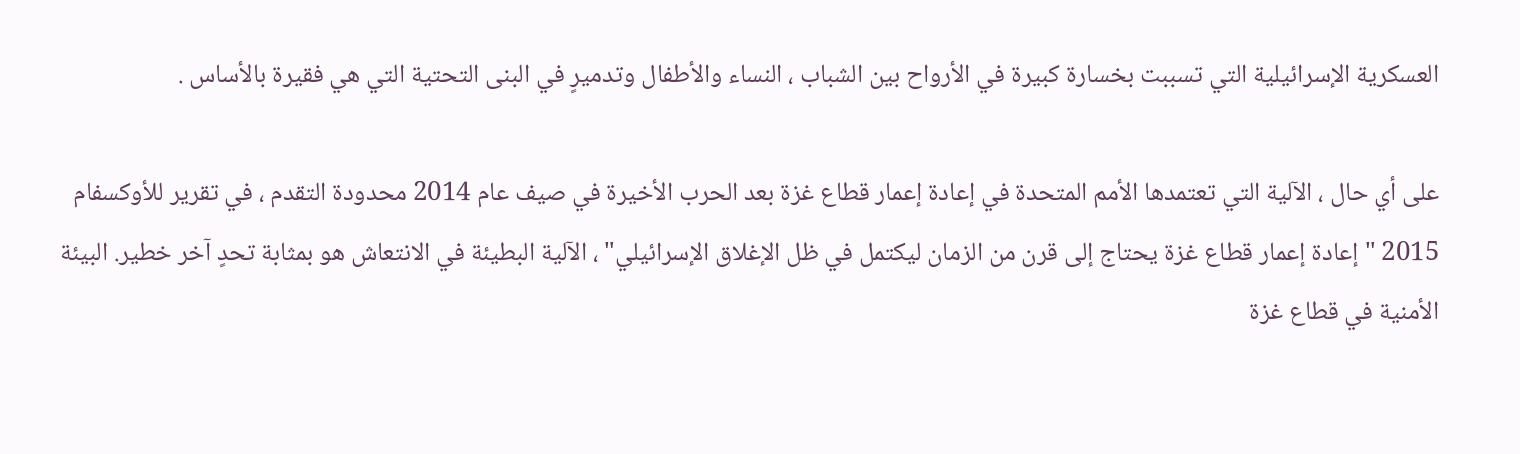العسكرية الإسرائيلية التي تسببت بخسارة كبيرة في الأرواح بين الشباب ، النساء والأطفال وتدميرٍ في البنى التحتية التي هي فقيرة بالأساس .

على أي حال ، الآلية التي تعتمدها الأمم المتحدة في إعادة إعمار قطاع غزة بعد الحرب الأخيرة في صيف عام 2014 محدودة التقدم ، في تقرير للأوكسفام 2015 "إعادة إعمار قطاع غزة يحتاج إلى قرن من الزمان ليكتمل في ظل الإغلاق الإسرائيلي" ، الآلية البطيئة في الانتعاش هو بمثابة تحدٍ آخر خطير. البيئة الأمنية في قطاع غزة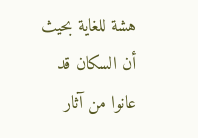هشة للغاية بحيث أن السكان قد عانوا من آثار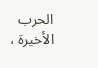الحرب الأخيرة ،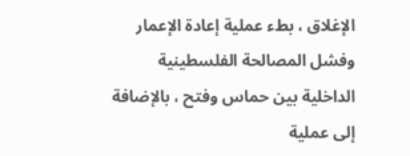الإغلاق ، بطء عملية إعادة الإعمار وفشل المصالحة الفلسطينية الداخلية بين حماس وفتح ، بالإضافة إلى عملية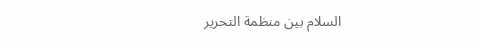السلام بين منظمة التحرير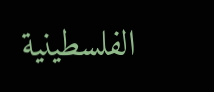الفلسطينية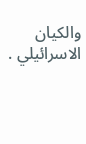والكيان الاسرائيلي .